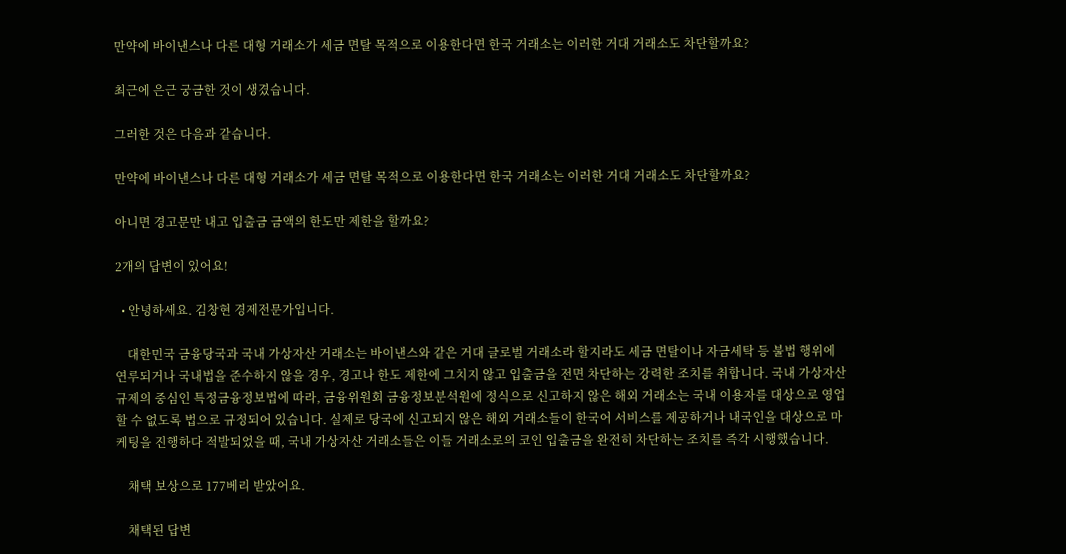만약에 바이낸스나 다른 대형 거래소가 세금 면탈 목적으로 이용한다면 한국 거래소는 이러한 거대 거래소도 차단할까요?

최근에 은근 궁금한 것이 생겼습니다.

그러한 것은 다음과 같습니다.

만약에 바이낸스나 다른 대형 거래소가 세금 면탈 목적으로 이용한다면 한국 거래소는 이러한 거대 거래소도 차단할까요?

아니면 경고문만 내고 입출금 금액의 한도만 제한을 할까요?

2개의 답변이 있어요!

  • 안녕하세요. 김창현 경제전문가입니다.

    대한민국 금융당국과 국내 가상자산 거래소는 바이낸스와 같은 거대 글로벌 거래소라 할지라도 세금 면탈이나 자금세탁 등 불법 행위에 연루되거나 국내법을 준수하지 않을 경우, 경고나 한도 제한에 그치지 않고 입출금을 전면 차단하는 강력한 조치를 취합니다. 국내 가상자산 규제의 중심인 특정금융정보법에 따라, 금융위원회 금융정보분석원에 정식으로 신고하지 않은 해외 거래소는 국내 이용자를 대상으로 영업할 수 없도록 법으로 규정되어 있습니다. 실제로 당국에 신고되지 않은 해외 거래소들이 한국어 서비스를 제공하거나 내국인을 대상으로 마케팅을 진행하다 적발되었을 때, 국내 가상자산 거래소들은 이들 거래소로의 코인 입출금을 완전히 차단하는 조치를 즉각 시행했습니다.

    채택 보상으로 177베리 받았어요.

    채택된 답변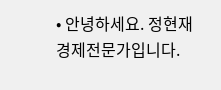• 안녕하세요. 정현재 경제전문가입니다.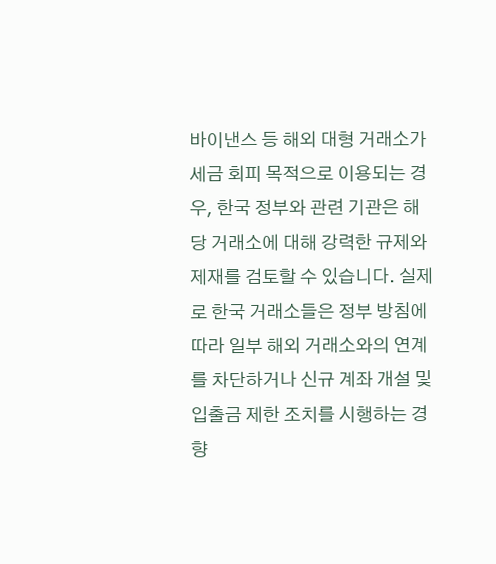바이낸스 등 해외 대형 거래소가 세금 회피 목적으로 이용되는 경우, 한국 정부와 관련 기관은 해당 거래소에 대해 강력한 규제와 제재를 검토할 수 있습니다. 실제로 한국 거래소들은 정부 방침에 따라 일부 해외 거래소와의 연계를 차단하거나 신규 계좌 개설 및 입출금 제한 조치를 시행하는 경향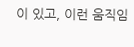이 있고, 이런 움직임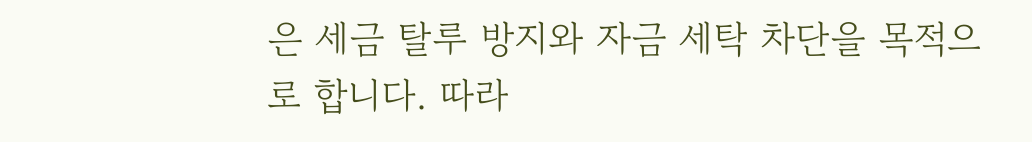은 세금 탈루 방지와 자금 세탁 차단을 목적으로 합니다. 따라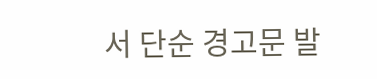서 단순 경고문 발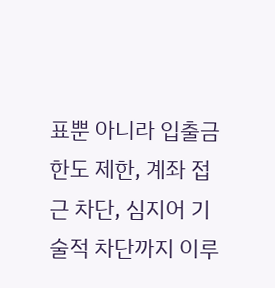표뿐 아니라 입출금 한도 제한, 계좌 접근 차단, 심지어 기술적 차단까지 이루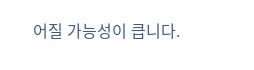어질 가능성이 큽니다.